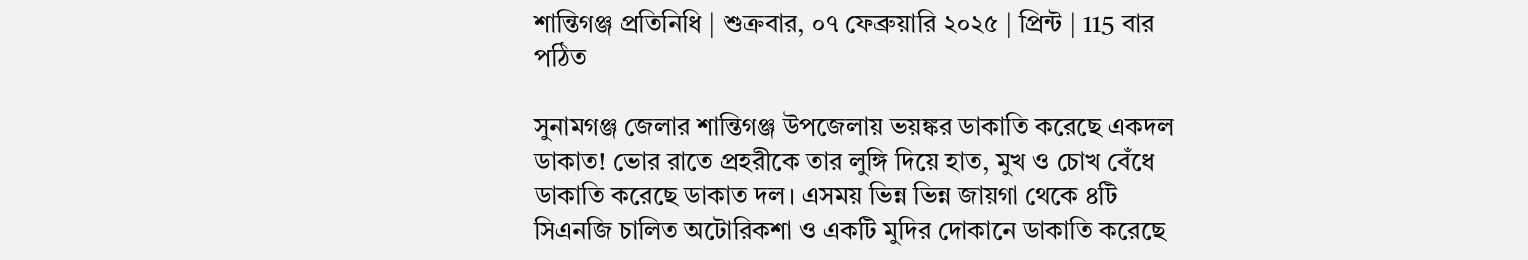শান্তিগঞ্জ প্রতিনিধি | শুক্রবার, ০৭ ফেব্রুয়ারি ২০২৫ | প্রিন্ট | 115 বার পঠিত

সুনামগঞ্জ জেলার শান্তিগঞ্জ উপজেলায় ভয়ঙ্কর ডাকাতি করেছে একদল ডাকাত! ভোর রাতে প্রহরীকে তার লুঙ্গি দিয়ে হাত, মুখ ও চোখ বেঁধে ডাকাতি করেছে ডাকাত দল। এসময় ভিন্ন ভিন্ন জায়গা থেকে ৪টি সিএনজি চালিত অটোরিকশা ও একটি মুদির দোকানে ডাকাতি করেছে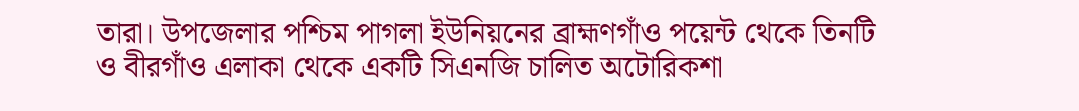তারা। উপজেলার পশ্চিম পাগলা ইউনিয়নের ব্রাহ্মণগাঁও পয়েন্ট থেকে তিনটি ও বীরগাঁও এলাকা থেকে একটি সিএনজি চালিত অটোরিকশা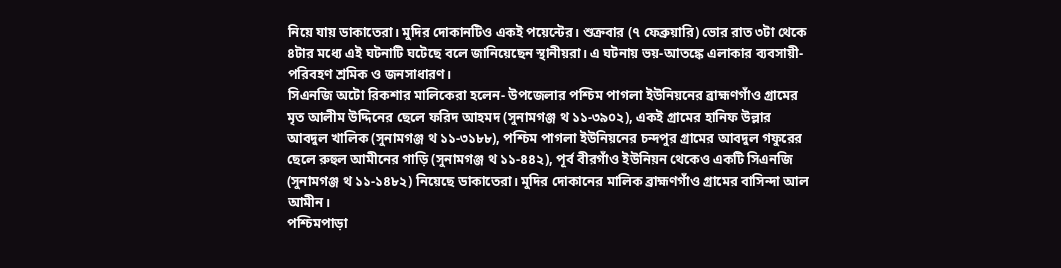নিয়ে যায় ডাকাতেরা। মুদির দোকানটিও একই পয়েন্টের। শুক্রবার (৭ ফেব্রুয়ারি) ভোর রাত ৩টা থেকে ৪টার মধ্যে এই ঘটনাটি ঘটেছে বলে জানিয়েছেন স্থানীয়রা। এ ঘটনায় ভয়-আতঙ্কে এলাকার ব্যবসায়ী-পরিবহণ শ্রমিক ও জনসাধারণ।
সিএনজি অটো রিকশার মালিকেরা হলেন- উপজেলার পশ্চিম পাগলা ইউনিয়নের ব্রাহ্মণগাঁও গ্রামের মৃত আলীম উদ্দিনের ছেলে ফরিদ আহমদ (সুনামগঞ্জ থ ১১-৩৯০২), একই গ্রামের হানিফ উল্লার আবদুল খালিক (সুনামগঞ্জ থ ১১-৩১৮৮), পশ্চিম পাগলা ইউনিয়নের চন্দপুর গ্রামের আবদুল গফুরের ছেলে রুহুল আমীনের গাড়ি (সুনামগঞ্জ থ ১১-৪৪২), পূর্ব বীরগাঁও ইউনিয়ন থেকেও একটি সিএনজি (সুনামগঞ্জ থ ১১-১৪৮২) নিয়েছে ডাকাতেরা। মুদির দোকানের মালিক ব্রাহ্মণগাঁও গ্রামের বাসিন্দা আল আমীন।
পশ্চিমপাড়া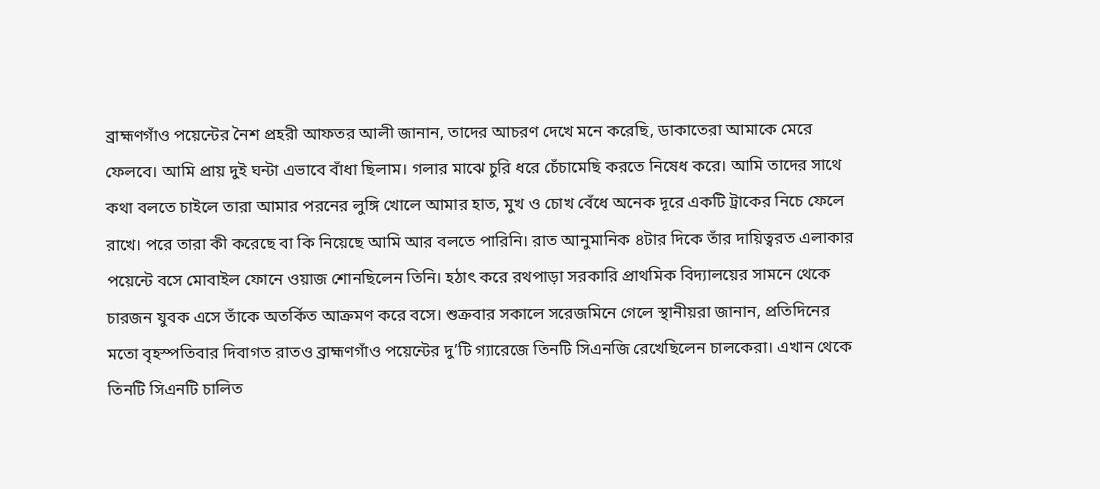ব্রাহ্মণগাঁও পয়েন্টের নৈশ প্রহরী আফতর আলী জানান, তাদের আচরণ দেখে মনে করেছি, ডাকাতেরা আমাকে মেরে ফেলবে। আমি প্রায় দুই ঘন্টা এভাবে বাঁধা ছিলাম। গলার মাঝে চুরি ধরে চেঁচামেছি করতে নিষেধ করে। আমি তাদের সাথে কথা বলতে চাইলে তারা আমার পরনের লুঙ্গি খোলে আমার হাত, মুখ ও চোখ বেঁধে অনেক দূরে একটি ট্রাকের নিচে ফেলে রাখে। পরে তারা কী করেছে বা কি নিয়েছে আমি আর বলতে পারিনি। রাত আনুমানিক ৪টার দিকে তাঁর দায়িত্বরত এলাকার পয়েন্টে বসে মোবাইল ফোনে ওয়াজ শোনছিলেন তিনি। হঠাৎ করে রথপাড়া সরকারি প্রাথমিক বিদ্যালয়ের সামনে থেকে চারজন যুবক এসে তাঁকে অতর্কিত আক্রমণ করে বসে। শুক্রবার সকালে সরেজমিনে গেলে স্থানীয়রা জানান, প্রতিদিনের মতো বৃহস্পতিবার দিবাগত রাতও ব্রাহ্মণগাঁও পয়েন্টের দু’টি গ্যারেজে তিনটি সিএনজি রেখেছিলেন চালকেরা। এখান থেকে তিনটি সিএনটি চালিত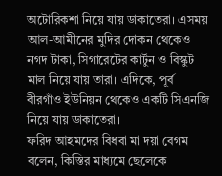অটোরিকশা নিয়ে যায় ডাকাতেরা। এসময় আল-আমীনের মুদির দোকন থেকেও নগদ টাকা, সিগারেটের কার্টুন ও বিস্কুট মাল নিয়ে যায় তারা। এদিকে, পূর্ব বীরগাঁও ইউনিয়ন থেকেও একটি সিএনজি নিয়ে যায় ডাকাতেরা।
ফরিদ আহমদের বিধবা মা দয়া বেগম বলেন, কিস্তির মাধ্যমে ছেলেকে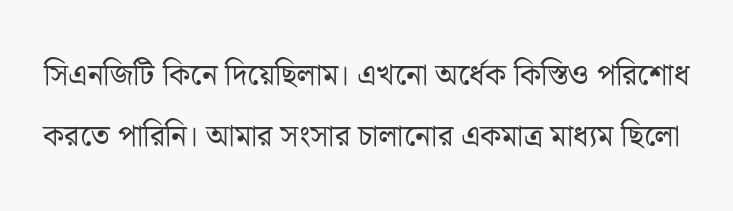সিএনজিটি কিনে দিয়েছিলাম। এখনো অর্ধেক কিস্তিও পরিশোধ করতে পারিনি। আমার সংসার চালানোর একমাত্র মাধ্যম ছিলো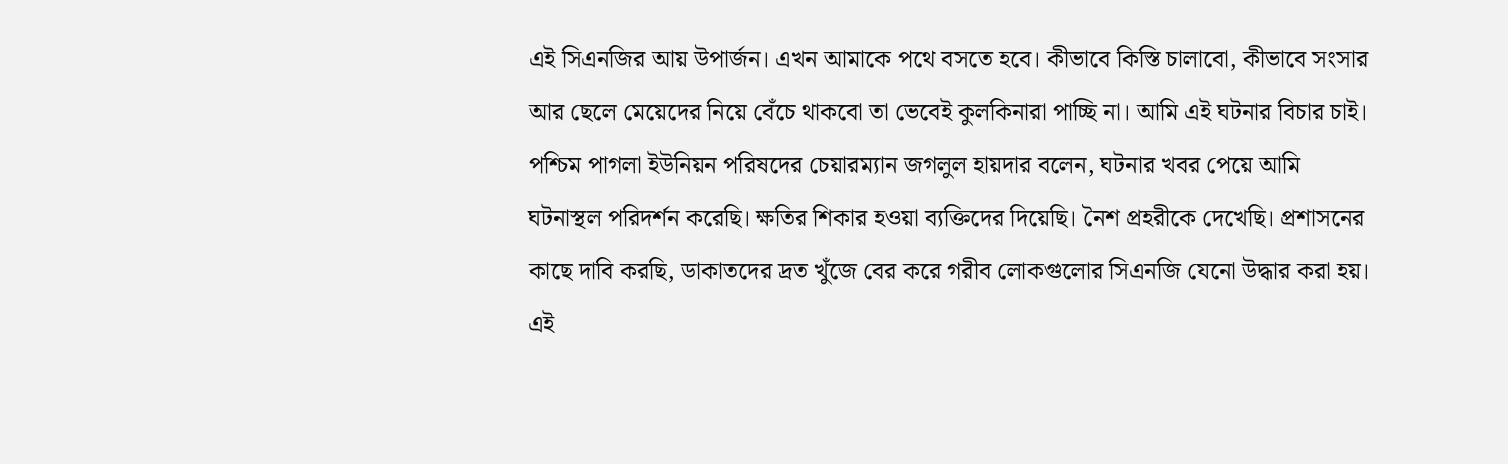এই সিএনজির আয় উপার্জন। এখন আমাকে পথে বসতে হবে। কীভাবে কিস্তি চালাবো, কীভাবে সংসার আর ছেলে মেয়েদের নিয়ে বেঁচে থাকবো তা ভেবেই কুলকিনারা পাচ্ছি না। আমি এই ঘটনার বিচার চাই।
পশ্চিম পাগলা ইউনিয়ন পরিষদের চেয়ারম্যান জগলুল হায়দার বলেন, ঘটনার খবর পেয়ে আমি ঘটনাস্থল পরিদর্শন করেছি। ক্ষতির শিকার হওয়া ব্যক্তিদের দিয়েছি। নৈশ প্রহরীকে দেখেছি। প্রশাসনের কাছে দাবি করছি, ডাকাতদের দ্রত খুঁজে বের করে গরীব লোকগুলোর সিএনজি যেনো উদ্ধার করা হয়।
এই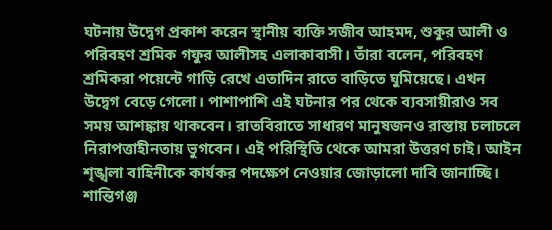ঘটনায় উদ্বেগ প্রকাশ করেন স্থানীয় ব্যক্তি সজীব আহমদ, শুকুর আলী ও পরিবহণ শ্রমিক গফুর আলীসহ এলাকাবাসী। তাঁরা বলেন, পরিবহণ শ্রমিকরা পয়েন্টে গাড়ি রেখে এতাদিন রাতে বাড়িতে ঘুমিয়েছে। এখন উদ্বেগ বেড়ে গেলো। পাশাপাশি এই ঘটনার পর থেকে ব্যবসায়ীরাও সব সময় আশঙ্কায় থাকবেন। রাতবিরাতে সাধারণ মানুষজনও রাস্তায় চলাচলে নিরাপত্তাহীনতায় ভুগবেন। এই পরিস্থিতি থেকে আমরা উত্তরণ চাই। আইন শৃঙ্খলা বাহিনীকে কার্যকর পদক্ষেপ নেওয়ার জোড়ালো দাবি জানাচ্ছি।
শান্তিগঞ্জ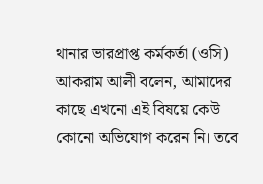থানার ভারপ্রাপ্ত কর্মকর্তা (ওসি) আকরাম আলী বলেন, আমাদের কাছে এখনো এই বিষয়ে কেউ কোনো অভিযোগ করেন নি। তবে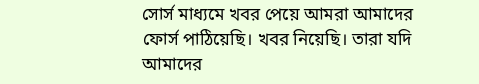সোর্স মাধ্যমে খবর পেয়ে আমরা আমাদের ফোর্স পাঠিয়েছি। খবর নিয়েছি। তারা যদি আমাদের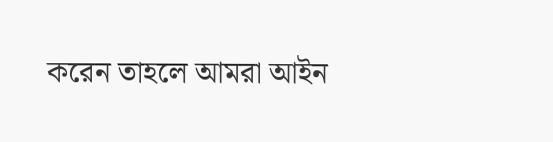করেন তাহলে আমরা আইন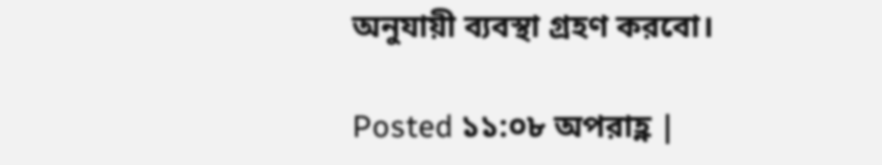অনুযায়ী ব্যবস্থা গ্রহণ করবো।

Posted ১১:০৮ অপরাহ্ণ |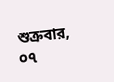শুক্রবার, ০৭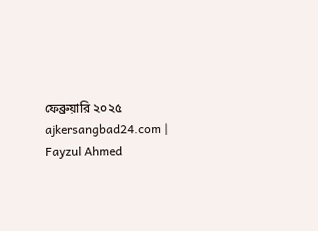ফেব্রুয়ারি ২০২৫
ajkersangbad24.com | Fayzul Ahmed